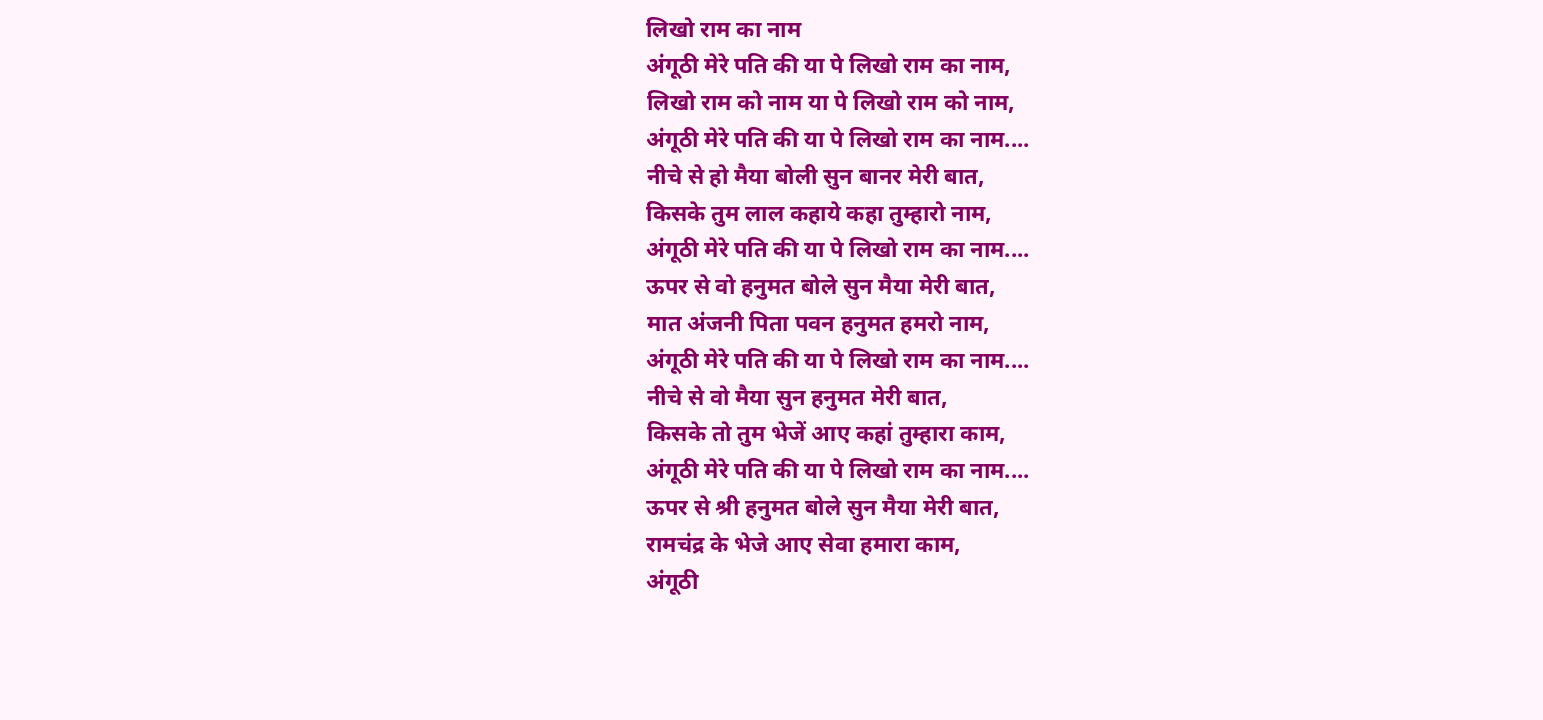लिखो राम का नाम
अंगूठी मेरे पति की या पे लिखो राम का नाम,
लिखो राम को नाम या पे लिखो राम को नाम,
अंगूठी मेरे पति की या पे लिखो राम का नाम....
नीचे से हो मैया बोली सुन बानर मेरी बात,
किसके तुम लाल कहाये कहा तुम्हारो नाम,
अंगूठी मेरे पति की या पे लिखो राम का नाम....
ऊपर से वो हनुमत बोले सुन मैया मेरी बात,
मात अंजनी पिता पवन हनुमत हमरो नाम,
अंगूठी मेरे पति की या पे लिखो राम का नाम....
नीचे से वो मैया सुन हनुमत मेरी बात,
किसके तो तुम भेजें आए कहां तुम्हारा काम,
अंगूठी मेरे पति की या पे लिखो राम का नाम....
ऊपर से श्री हनुमत बोले सुन मैया मेरी बात,
रामचंद्र के भेजे आए सेवा हमारा काम,
अंगूठी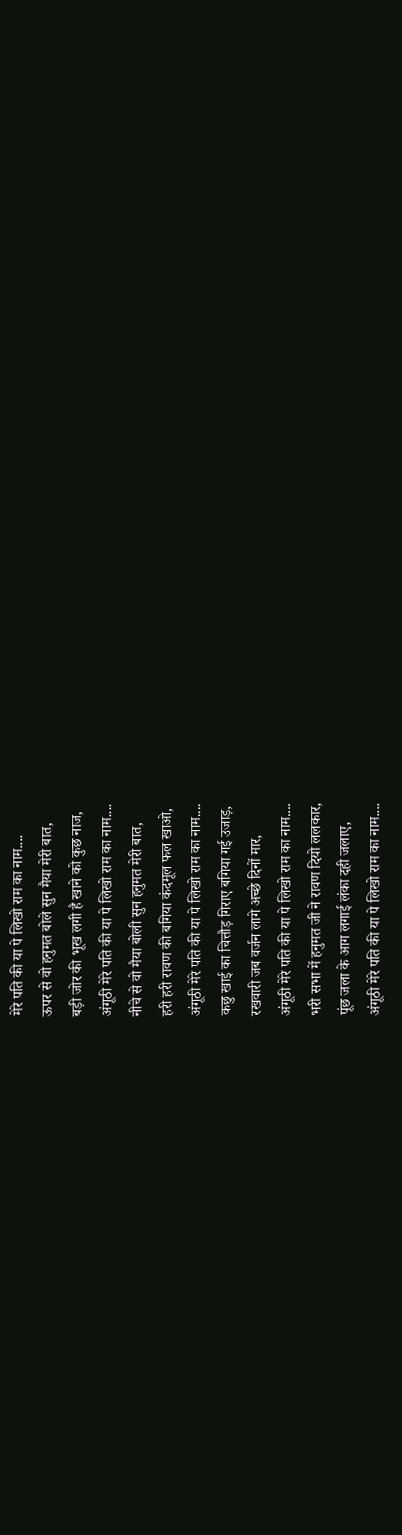मेरे पति की या पे लिखो राम का नाम....
ऊपर से वो हनुमत बोले सुन मैया मेरी बात,
बड़ी जोर की भूख लगी है खाने को कुछ नाज,
अंगूठी मेरे पति की या पे लिखो राम का नाम....
नीचे से वो मैया बोली सुन हनुमत मेरी बात,
हरी हरी रावण की बगिया कंदमूल फल खाओ,
अंगूठी मेरे पति की या पे लिखो राम का नाम....
कछु खाई का चित्तौड़ गिराए बगिया गई उजाड़,
रखवारी जब वर्जन लागे अच्छे दिनों मार,
अंगूठी मेरे पति की या पे लिखो राम का नाम....
भरी सभा में हनुमत जी ने रावण दियो ललकार,
पूंछ जला के आग लगाई लंका दही जलाए,
अंगूठी मेरे पति की या पे लिखो राम का नाम....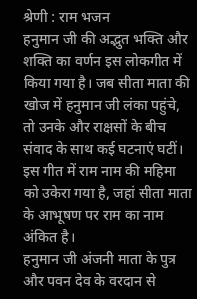श्रेणी : राम भजन
हनुमान जी की अद्भुत भक्ति और शक्ति का वर्णन इस लोकगीत में किया गया है। जब सीता माता की खोज में हनुमान जी लंका पहुंचे, तो उनके और राक्षसों के बीच संवाद के साथ कई घटनाएं घटीं। इस गीत में राम नाम की महिमा को उकेरा गया है, जहां सीता माता के आभूषण पर राम का नाम अंकित है।
हनुमान जी अंजनी माता के पुत्र और पवन देव के वरदान से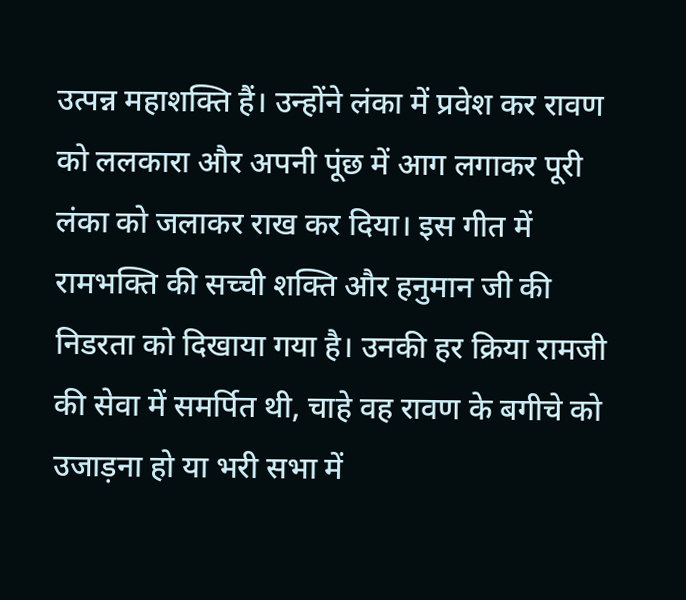उत्पन्न महाशक्ति हैं। उन्होंने लंका में प्रवेश कर रावण को ललकारा और अपनी पूंछ में आग लगाकर पूरी लंका को जलाकर राख कर दिया। इस गीत में रामभक्ति की सच्ची शक्ति और हनुमान जी की निडरता को दिखाया गया है। उनकी हर क्रिया रामजी की सेवा में समर्पित थी, चाहे वह रावण के बगीचे को उजाड़ना हो या भरी सभा में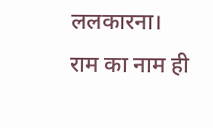ललकारना। राम का नाम ही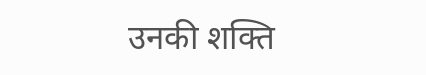उनकी शक्ति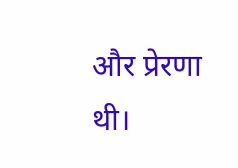और प्रेरणा थी।